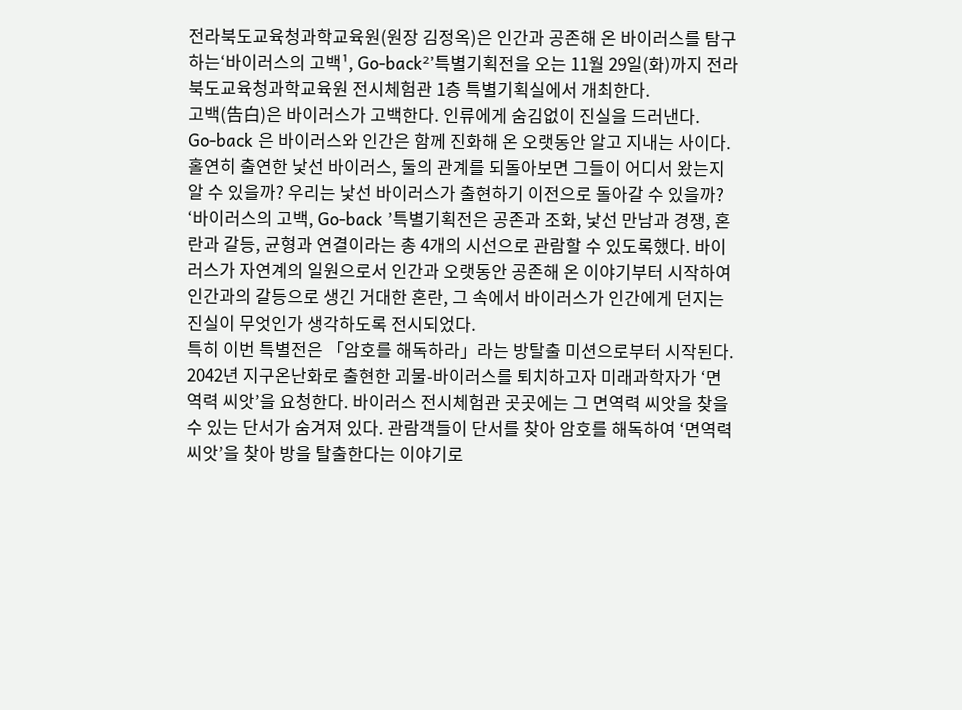전라북도교육청과학교육원(원장 김정옥)은 인간과 공존해 온 바이러스를 탐구하는‘바이러스의 고백¹, Go-back²’특별기획전을 오는 11월 29일(화)까지 전라북도교육청과학교육원 전시체험관 1층 특별기획실에서 개최한다.
고백(告白)은 바이러스가 고백한다. 인류에게 숨김없이 진실을 드러낸다.
Go-back 은 바이러스와 인간은 함께 진화해 온 오랫동안 알고 지내는 사이다. 홀연히 출연한 낯선 바이러스, 둘의 관계를 되돌아보면 그들이 어디서 왔는지 알 수 있을까? 우리는 낯선 바이러스가 출현하기 이전으로 돌아갈 수 있을까?
‘바이러스의 고백, Go-back ’특별기획전은 공존과 조화, 낯선 만남과 경쟁, 혼란과 갈등, 균형과 연결이라는 총 4개의 시선으로 관람할 수 있도록했다. 바이러스가 자연계의 일원으로서 인간과 오랫동안 공존해 온 이야기부터 시작하여 인간과의 갈등으로 생긴 거대한 혼란, 그 속에서 바이러스가 인간에게 던지는 진실이 무엇인가 생각하도록 전시되었다.
특히 이번 특별전은 「암호를 해독하라」라는 방탈출 미션으로부터 시작된다. 2042년 지구온난화로 출현한 괴물-바이러스를 퇴치하고자 미래과학자가 ‘면역력 씨앗’을 요청한다. 바이러스 전시체험관 곳곳에는 그 면역력 씨앗을 찾을 수 있는 단서가 숨겨져 있다. 관람객들이 단서를 찾아 암호를 해독하여 ‘면역력 씨앗’을 찾아 방을 탈출한다는 이야기로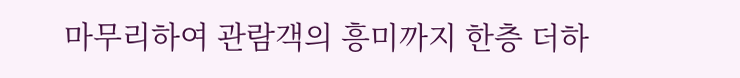마무리하여 관람객의 흥미까지 한층 더하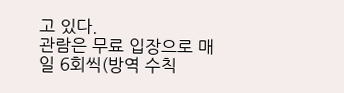고 있다.
관람은 무료 입장으로 매일 6회씩(방역 수칙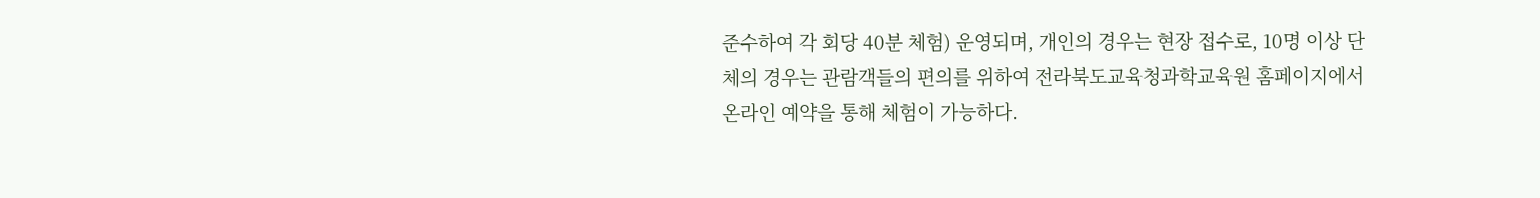준수하여 각 회당 40분 체험) 운영되며, 개인의 경우는 현장 접수로, 10명 이상 단체의 경우는 관람객들의 편의를 위하여 전라북도교육청과학교육원 홈페이지에서 온라인 예약을 통해 체험이 가능하다.